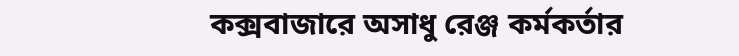কক্সবাজারে অসাধু রেঞ্জ কর্মকর্তার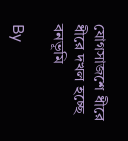যোগসাজশে ধীরে ধীরে দখল হচ্ছে বনভূমি

By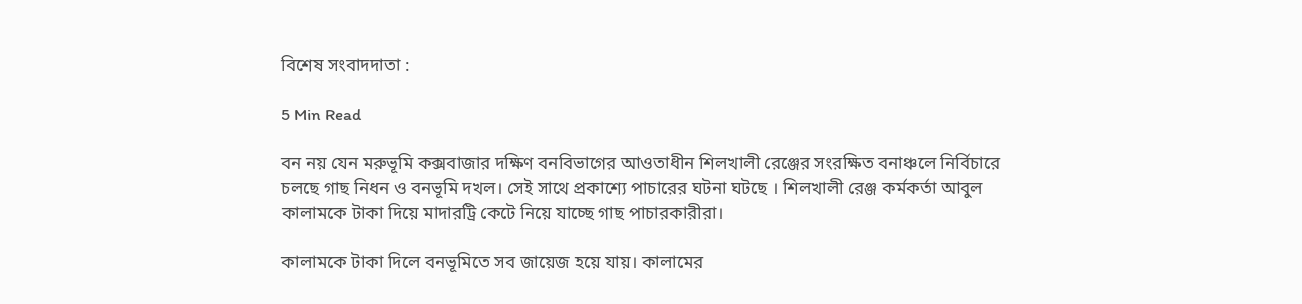বিশেষ সংবাদদাতা :

5 Min Read

বন নয় যেন মরুভূমি কক্সবাজার দক্ষিণ বনবিভাগের আওতাধীন শিলখালী রেঞ্জের সংরক্ষিত বনাঞ্চলে নির্বিচারে চলছে গাছ নিধন ও বনভূমি দখল। সেই সাথে প্রকাশ্যে পাচারের ঘটনা ঘটছে । শিলখালী রেঞ্জ কর্মকর্তা আবুল কালামকে টাকা দিয়ে মাদারট্রি কেটে নিয়ে যাচ্ছে গাছ পাচারকারীরা।

কালামকে টাকা দিলে বনভূমিতে সব জায়েজ হয়ে যায়। কালামের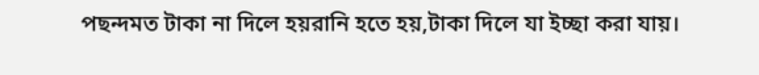পছন্দমত টাকা না দিলে হয়রানি হতে হয়,টাকা দিলে যা ইচ্ছা করা যায়।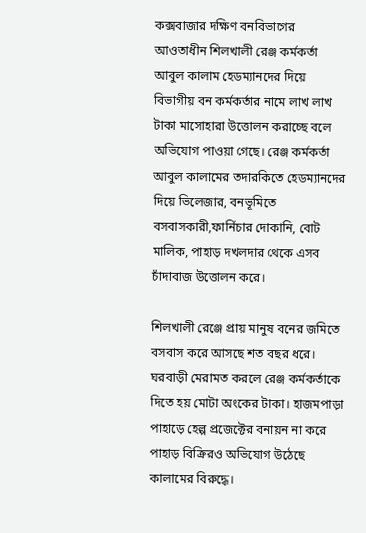কক্সবাজার দক্ষিণ বনবিভাগের আওতাধীন শিলখালী রেঞ্জ কর্মকর্তা আবুল কালাম হেডম্যানদের দিয়ে বিভাগীয় বন কর্মকর্তার নামে লাখ লাখ টাকা মাসোহারা উত্তোলন করাচ্ছে বলে অভিযোগ পাওয়া গেছে। রেঞ্জ কর্মকর্তা আবুল কালামের তদারকিতে হেডম্যানদের দিয়ে ভিলেজার, বনভূমিতে বসবাসকারী,ফার্নিচার দোকানি, বোট মালিক, পাহাড় দখলদার থেকে এসব চাঁদাবাজ উত্তোলন করে।

শিলখালী রেঞ্জে প্রায় মানুষ বনের জমিতে বসবাস করে আসছে শত বছর ধরে। ঘরবাড়ী মেরামত করলে রেঞ্জ কর্মকর্তাকে দিতে হয় মোটা অংকের টাকা। হাজমপাড়া পাহাড়ে হেল্প প্রজেক্টের বনায়ন না করে পাহাড় বিক্রিরও অভিযোগ উঠেছে কালামের বিরুদ্ধে।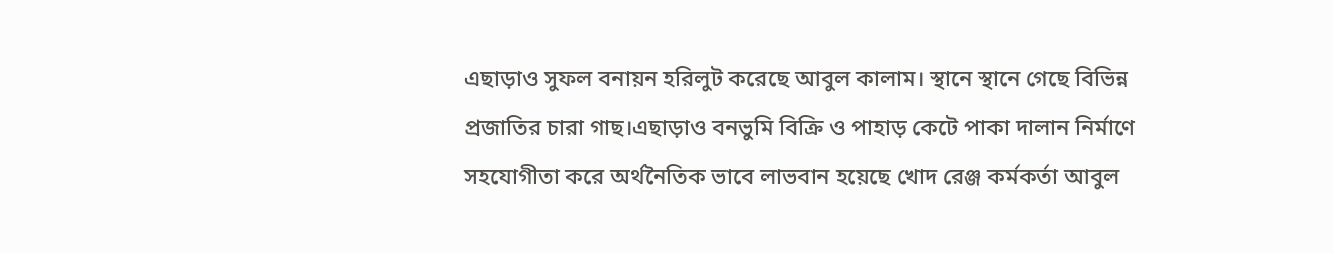এছাড়াও সুফল বনায়ন হরিলুট করেছে আবুল কালাম। স্থানে স্থানে গেছে বিভিন্ন প্রজাতির চারা গাছ।এছাড়াও বনভুমি বিক্রি ও পাহাড় কেটে পাকা দালান নির্মাণে সহযোগীতা করে অর্থনৈতিক ভাবে লাভবান হয়েছে খোদ রেঞ্জ কর্মকর্তা আবুল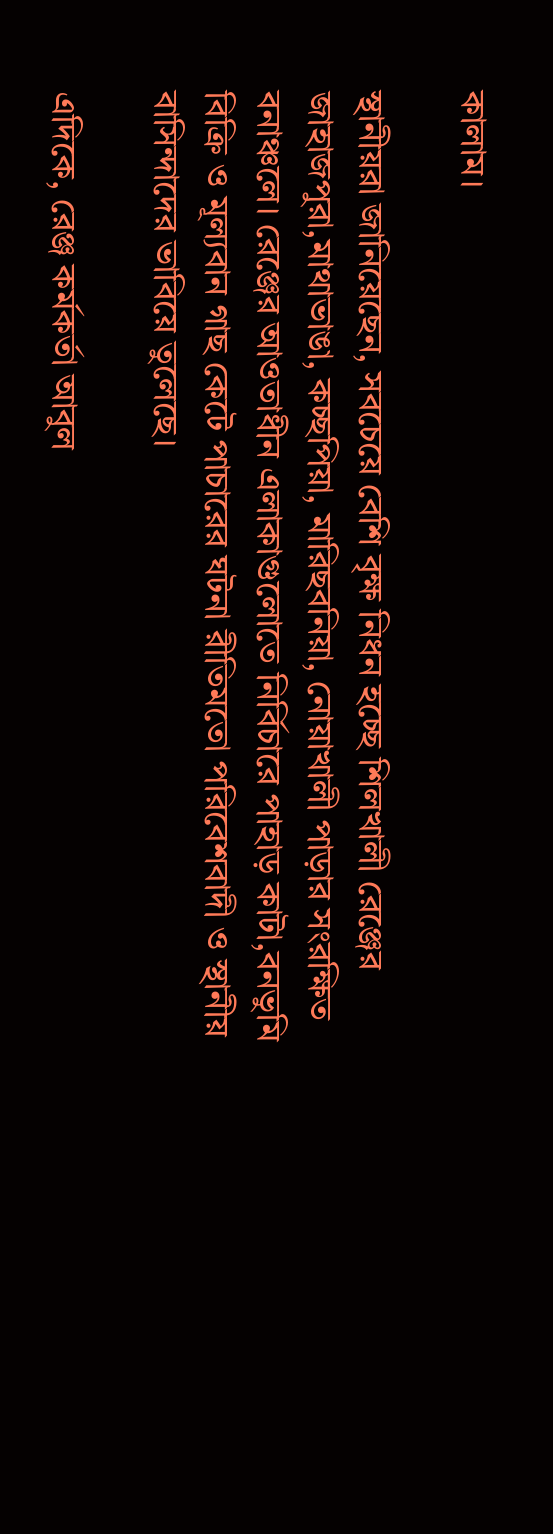কালাম।

স্থানীয়রা জানিয়েছেন, সবচেয়ে বেশি বৃক্ষ নিধন হচ্ছে শিলখালী রেঞ্জের জাহাজপুরা,মাথাভাঙা, কচ্ছপিয়া, মারিছবনিয়া, নোয়াখালী পাড়ার সংরক্ষিত বনাঞ্চলে। রেঞ্জের আওতাধীন এলাকাগুলোতে নির্বিচারে পাহাড় কাটা,বনভুমি বিক্রি ও মূল্যবান গাছ কেটে পাচারের ঘটনা রীতিমতো পরিবেশবাদী ও স্থানীয় বাসিন্দাদের ভাবিয়ে তুলেছে।

এদিকে, রেঞ্জ কর্মকর্তা আবুল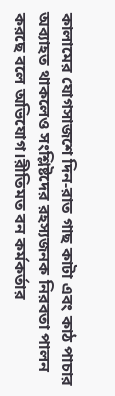কালামের যোগসাজশে দিন-রাত গাছ কাটা এবং কাঠ পাচার অব্যাহত থাকলেও সংশ্লিষ্টদের রহস্যজনক নিরবতা পালন করছে বলে অভিযোগ।রীতিমত বন কর্মকর্তার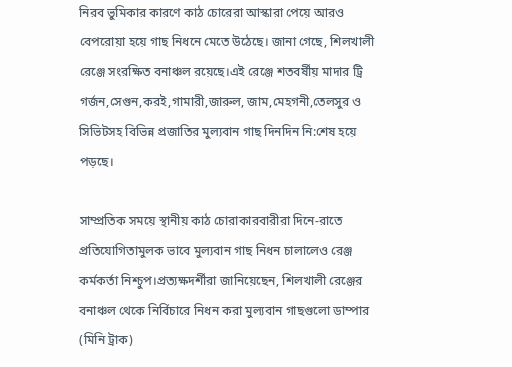নিরব ভুমিকার কারণে কাঠ চোরেরা আস্কারা পেয়ে আরও বেপরোয়া হয়ে গাছ নিধনে মেতে উঠেছে। জানা গেছে, শিলখালী রেঞ্জে সংরক্ষিত বনাঞ্চল রয়েছে।এই রেঞ্জে শতবর্ষীয় মাদার ট্রি গর্জন,সেগুন,করই,গামারী,জারুল, জাম,মেহগনী,তেলসুর ও সিভিটসহ বিভিন্ন প্রজাতির মুল্যবান গাছ দিনদিন নি:শেষ হয়ে পড়ছে।

সাম্প্রতিক সময়ে স্থানীয় কাঠ চোরাকারবারীরা দিনে-রাতে প্রতিযোগিতামুলক ভাবে মুল্যবান গাছ নিধন চালালেও রেঞ্জ কর্মকর্তা নিশ্চুপ।প্রত্যক্ষদর্শীরা জানিয়েছেন, শিলখালী রেঞ্জের বনাঞ্চল থেকে নির্বিচারে নিধন করা মুল্যবান গাছগুলো ডাম্পার (মিনি ট্রাক)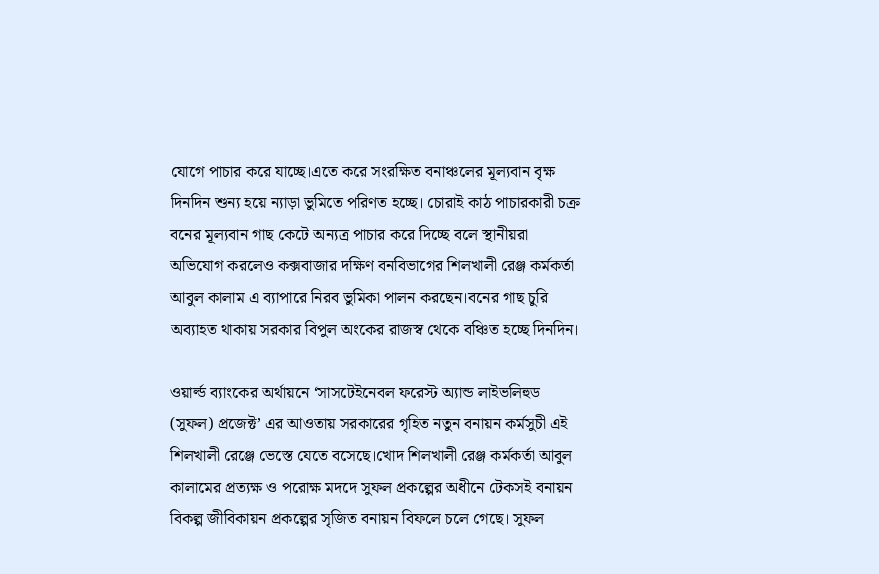যোগে পাচার করে যাচ্ছে।এতে করে সংরক্ষিত বনাঞ্চলের মূল্যবান বৃক্ষ দিনদিন শুন্য হয়ে ন্যাড়া ভুমিতে পরিণত হচ্ছে। চোরাই কাঠ পাচারকারী চক্র বনের মূল্যবান গাছ কেটে অন্যত্র পাচার করে দিচ্ছে বলে স্থানীয়রা অভিযোগ করলেও কক্সবাজার দক্ষিণ বনবিভাগের শিলখালী রেঞ্জ কর্মকর্তা আবুল কালাম এ ব্যাপারে নিরব ভুমিকা পালন করছেন।বনের গাছ চুরি অব্যাহত থাকায় সরকার বিপুল অংকের রাজস্ব থেকে বঞ্চিত হচ্ছে দিনদিন।

ওয়ার্ল্ড ব্যাংকের অর্থায়নে ‘সাসটেইনেবল ফরেস্ট অ্যান্ড লাইভলিহুড (সুফল) প্রজেক্ট’ এর আওতায় সরকারের গৃহিত নতুন বনায়ন কর্মসুচী এই শিলখালী রেঞ্জে ভেস্তে যেতে বসেছে।খোদ শিলখালী রেঞ্জ কর্মকর্তা আবুল কালামের প্রত্যক্ষ ও পরোক্ষ মদদে সুফল প্রকল্পের অধীনে টেকসই বনায়ন বিকল্প জীবিকায়ন প্রকল্পের সৃজিত বনায়ন বিফলে চলে গেছে। সুফল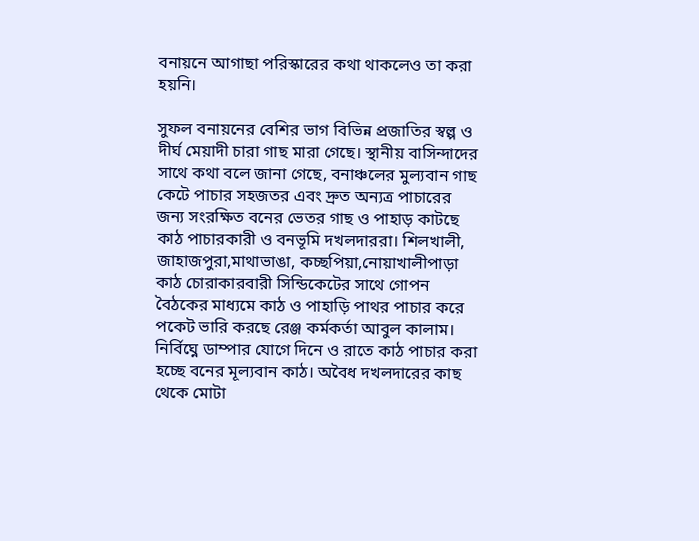বনায়নে আগাছা পরিস্কারের কথা থাকলেও তা করা হয়নি।

সুফল বনায়নের বেশির ভাগ বিভিন্ন প্রজাতির স্বল্প ও দীর্ঘ মেয়াদী চারা গাছ মারা গেছে। স্থানীয় বাসিন্দাদের সাথে কথা বলে জানা গেছে, বনাঞ্চলের মুল্যবান গাছ কেটে পাচার সহজতর এবং দ্রুত অন্যত্র পাচারের জন্য সংরক্ষিত বনের ভেতর গাছ ও পাহাড় কাটছে কাঠ পাচারকারী ও বনভূমি দখলদাররা। শিলখালী, জাহাজপুরা,মাথাভাঙা, কচ্ছপিয়া,নোয়াখালীপাড়া কাঠ চোরাকারবারী সিন্ডিকেটের সাথে গোপন বৈঠকের মাধ্যমে কাঠ ও পাহাড়ি পাথর পাচার করে পকেট ভারি করছে রেঞ্জ কর্মকর্তা আবুল কালাম। নির্বিঘ্নে ডাম্পার যোগে দিনে ও রাতে কাঠ পাচার করা হচ্ছে বনের মূল্যবান কাঠ। অবৈধ দখলদারের কাছ থেকে মোটা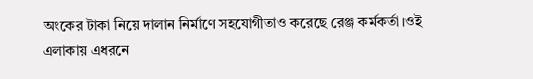অংকের টাকা নিয়ে দালান নির্মাণে সহযোগীতাও করেছে রেঞ্জ কর্মকর্তা।ওই এলাকায় এধরনে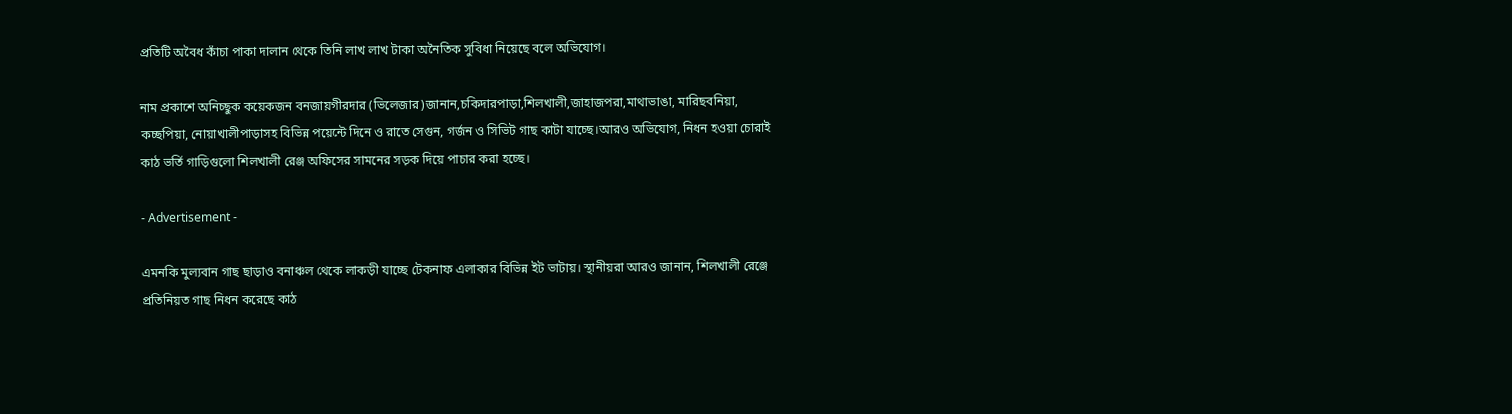প্রতিটি অবৈধ কাঁচা পাকা দালান থেকে তিনি লাখ লাখ টাকা অনৈতিক সুবিধা নিয়েছে বলে অভিযোগ।

নাম প্রকাশে অনিচ্ছুক কয়েকজন বনজায়গীরদার (ভিলেজার)জানান,চকিদারপাড়া,শিলখালী,জাহাজপরা,মাথাভাঙা, মারিছবনিয়া, কচ্ছপিয়া, নোয়াখালীপাড়াসহ বিভিন্ন পয়েন্টে দিনে ও রাতে সেগুন, গর্জন ও সিভিট গাছ কাটা যাচ্ছে।আরও অভিযোগ, নিধন হওয়া চোরাই কাঠ ভর্তি গাড়িগুলো শিলখালী রেঞ্জ অফিসের সামনের সড়ক দিয়ে পাচার করা হচ্ছে।

- Advertisement -

এমনকি মুল্যবান গাছ ছাড়াও বনাঞ্চল থেকে লাকড়ী যাচ্ছে টেকনাফ এলাকার বিভিন্ন ইট ভাটায়। স্থানীয়রা আরও জানান, শিলখালী রেঞ্জে প্রতিনিয়ত গাছ নিধন করেছে কাঠ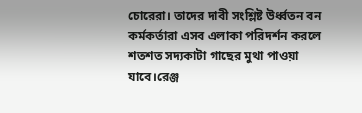চোরেরা। তাদের দাবী সংশ্লিষ্ট উর্ধ্বতন বন কর্মকর্তারা এসব এলাকা পরিদর্শন করলে শতশত সদ্যকাটা গাছের মুথা পাওয়া যাবে।রেঞ্জ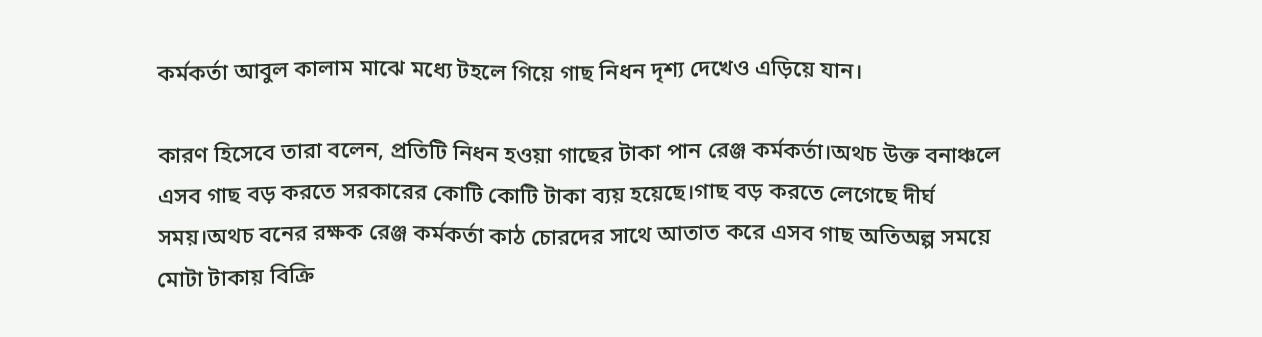কর্মকর্তা আবুল কালাম মাঝে মধ্যে টহলে গিয়ে গাছ নিধন দৃশ্য দেখেও এড়িয়ে যান।

কারণ হিসেবে তারা বলেন, প্রতিটি নিধন হওয়া গাছের টাকা পান রেঞ্জ কর্মকর্তা।অথচ উক্ত বনাঞ্চলে এসব গাছ বড় করতে সরকারের কোটি কোটি টাকা ব্যয় হয়েছে।গাছ বড় করতে লেগেছে দীর্ঘ সময়।অথচ বনের রক্ষক রেঞ্জ কর্মকর্তা কাঠ চোরদের সাথে আতাত করে এসব গাছ অতিঅল্প সময়ে মোটা টাকায় বিক্রি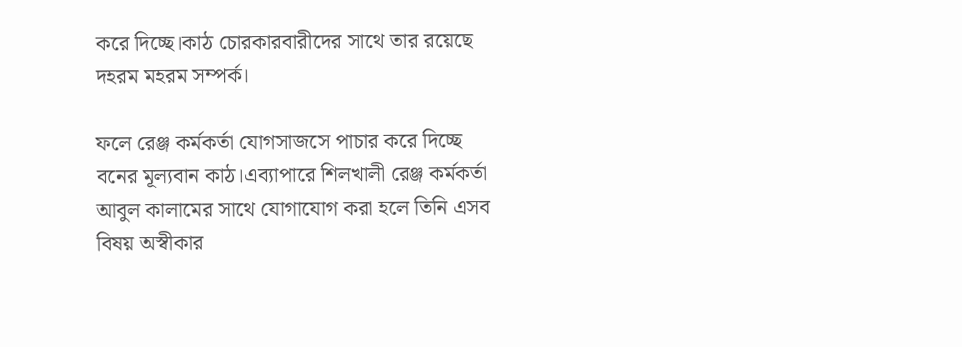করে দিচ্ছে।কাঠ চোরকারবারীদের সাথে তার রয়েছে দহরম মহরম সম্পর্ক।

ফলে রেঞ্জ কর্মকর্তা যোগসাজসে পাচার করে দিচ্ছে বনের মূল্যবান কাঠ।এব্যাপারে শিলখালী রেঞ্জ কর্মকর্তা আবুল কালামের সাথে যোগাযোগ করা হলে তিনি এসব বিষয় অস্বীকার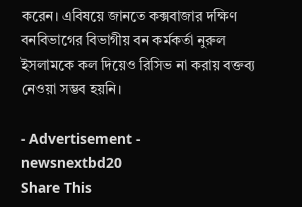করেন। এবিষয়ে জানতে কক্সবাজার দক্ষিণ বনবিভাগের বিভাগীয় বন কর্মকর্তা নুরুল ইসলামকে কল দিয়েও রিসিভ না করায় বক্তব্য নেওয়া সম্ভব হয়নি।

- Advertisement -
newsnextbd20
Share This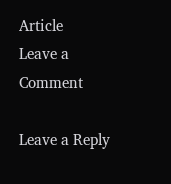Article
Leave a Comment

Leave a Reply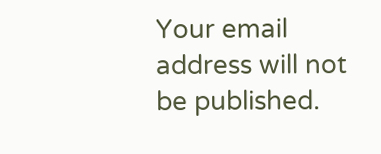Your email address will not be published.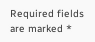Required fields are marked *